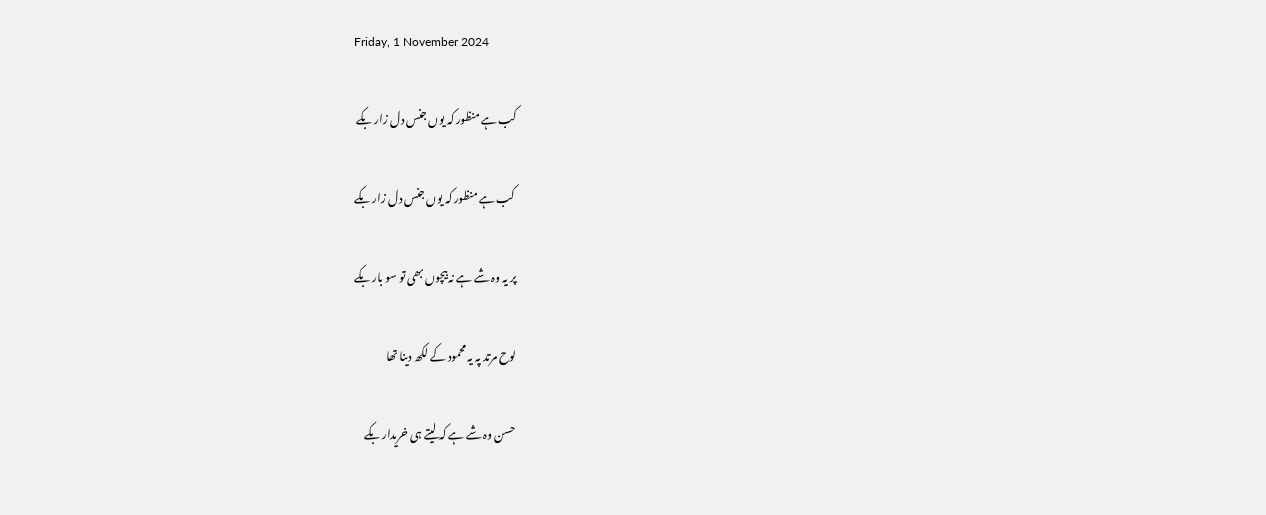Friday, 1 November 2024

کب ہے منظور کہ یوں جنس دل زار بکے

 کب ہے منظور کہ یوں جنس دل زار بکے

پر یہ وہ شے ہے نہ بیچوں بھی تو سو بار بکے

لوح مرتد پہ یہ محمود کے لکھ دینا تھا

حسن وہ شے ہے کہ لیتے ہی خریدار بکے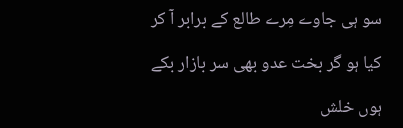سو ہی جاوے مِرے طالع کے برابر آ کر

کیا ہو گر بخت عدو بھی سر بازار بکے

ہوں خلش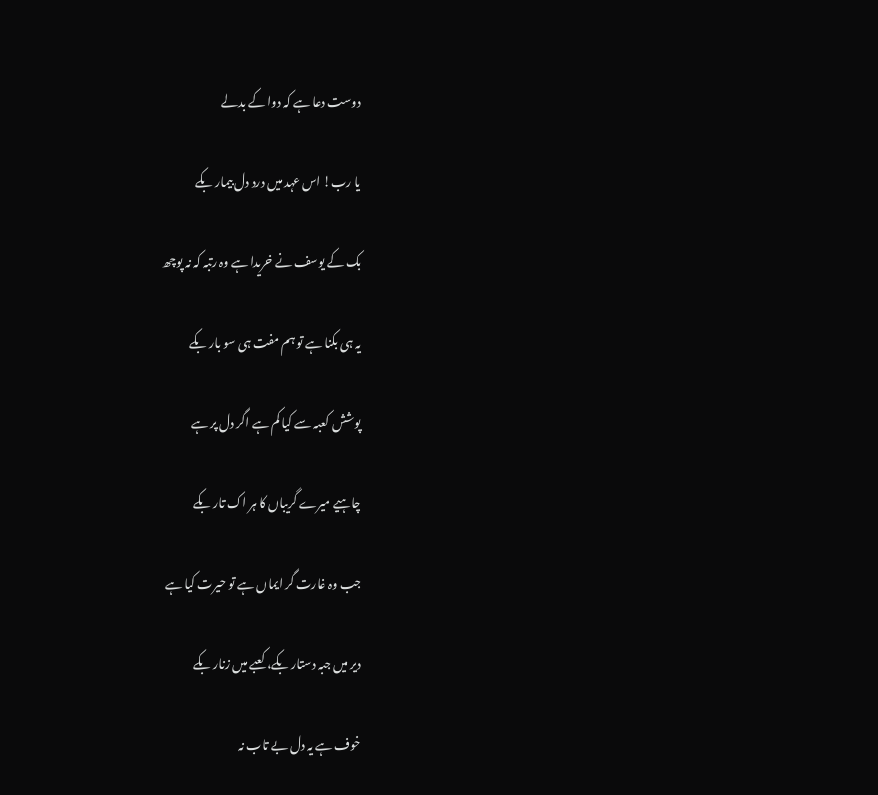دوست دعا ہے کہ دوا کے بدلے

یا رب! اس عہد میں درد دل بیمار بکے

بک کے یوسف نے خریدا ہے وہ رتبہ کہ نہ پوچھ

یہ ہی بکنا ہے تو ہم مفت ہی سو بار بکے

پوشش کعبہ سے کیا کم ہے اگر دل پر ہے

چاہیے میرے گریباں کا ہر اک تار بکے

جب وہ غارت گر ایماں ہے تو حیرت کیا ہے

دیر میں جبہ دستار بکے، کعبے میں زنار بکے

خوف ہے یہ دل بے تاب نہ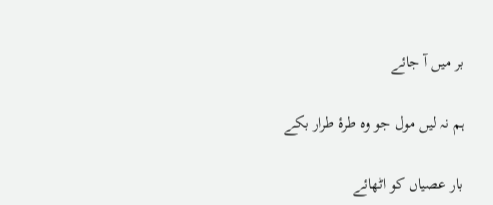بر میں آ جائے

ہم نہ لیں مول جو وہ طرۂ طرار بکے

بار عصیاں کو اٹھائے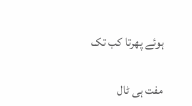ہوئے پھرتا کب تک

مفت ہی ٹال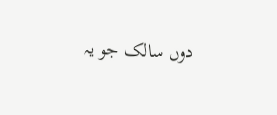دوں سالک جو یہ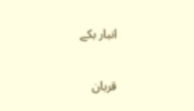انبار بکے


قربان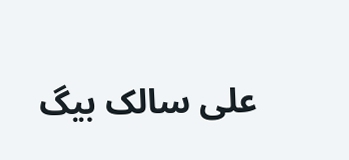علی سالک بیگ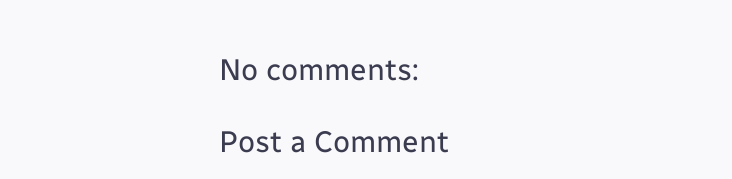No comments:

Post a Comment